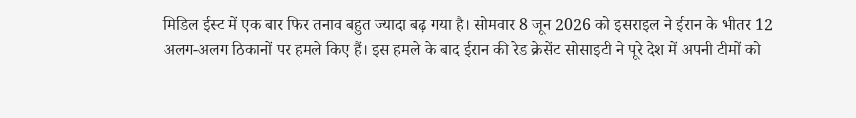मिडिल ईस्ट में एक बार फिर तनाव बहुत ज्यादा बढ़ गया है। सोमवार 8 जून 2026 को इसराइल ने ईरान के भीतर 12 अलग-अलग ठिकानों पर हमले किए हैं। इस हमले के बाद ईरान की रेड क्रेसेंट सोसाइटी ने पूरे देश में अपनी टीमों को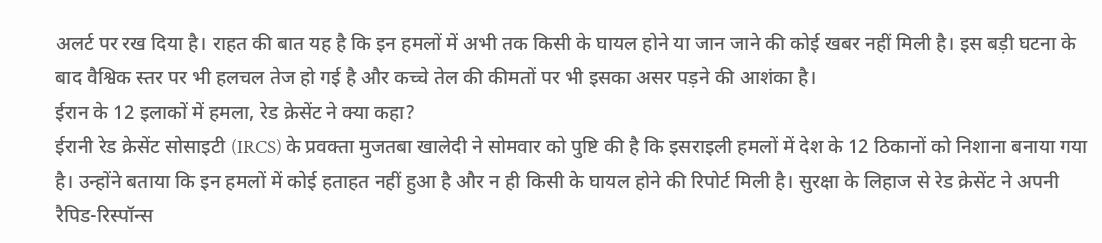अलर्ट पर रख दिया है। राहत की बात यह है कि इन हमलों में अभी तक किसी के घायल होने या जान जाने की कोई खबर नहीं मिली है। इस बड़ी घटना के बाद वैश्विक स्तर पर भी हलचल तेज हो गई है और कच्चे तेल की कीमतों पर भी इसका असर पड़ने की आशंका है।
ईरान के 12 इलाकों में हमला, रेड क्रेसेंट ने क्या कहा?
ईरानी रेड क्रेसेंट सोसाइटी (IRCS) के प्रवक्ता मुजतबा खालेदी ने सोमवार को पुष्टि की है कि इसराइली हमलों में देश के 12 ठिकानों को निशाना बनाया गया है। उन्होंने बताया कि इन हमलों में कोई हताहत नहीं हुआ है और न ही किसी के घायल होने की रिपोर्ट मिली है। सुरक्षा के लिहाज से रेड क्रेसेंट ने अपनी रैपिड-रिस्पॉन्स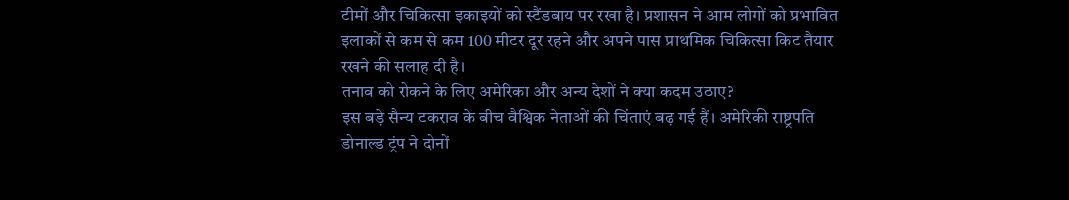टीमों और चिकित्सा इकाइयों को स्टैंडबाय पर रखा है। प्रशासन ने आम लोगों को प्रभावित इलाकों से कम से कम 100 मीटर दूर रहने और अपने पास प्राथमिक चिकित्सा किट तैयार रखने की सलाह दी है।
तनाव को रोकने के लिए अमेरिका और अन्य देशों ने क्या कदम उठाए?
इस बड़े सैन्य टकराव के बीच वैश्विक नेताओं की चिंताएं बढ़ गई हैं। अमेरिकी राष्ट्रपति डोनाल्ड ट्रंप ने दोनों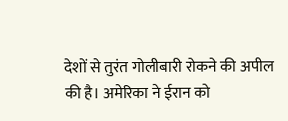देशों से तुरंत गोलीबारी रोकने की अपील की है। अमेरिका ने ईरान को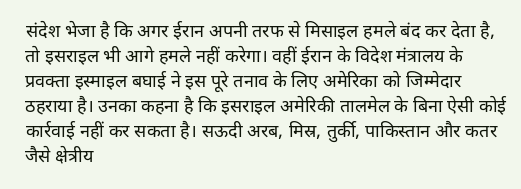संदेश भेजा है कि अगर ईरान अपनी तरफ से मिसाइल हमले बंद कर देता है, तो इसराइल भी आगे हमले नहीं करेगा। वहीं ईरान के विदेश मंत्रालय के प्रवक्ता इस्माइल बघाई ने इस पूरे तनाव के लिए अमेरिका को जिम्मेदार ठहराया है। उनका कहना है कि इसराइल अमेरिकी तालमेल के बिना ऐसी कोई कार्रवाई नहीं कर सकता है। सऊदी अरब, मिस्र, तुर्की, पाकिस्तान और कतर जैसे क्षेत्रीय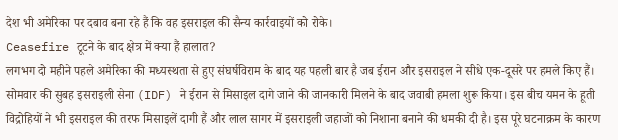देश भी अमेरिका पर दबाव बना रहे हैं कि वह इसराइल की सैन्य कार्रवाइयों को रोके।
Ceasefire टूटने के बाद क्षेत्र में क्या हैं हालात?
लगभग दो महीने पहले अमेरिका की मध्यस्थता से हुए संघर्षविराम के बाद यह पहली बार है जब ईरान और इसराइल ने सीधे एक-दूसरे पर हमले किए हैं। सोमवार की सुबह इसराइली सेना (IDF) ने ईरान से मिसाइल दागे जाने की जानकारी मिलने के बाद जवाबी हमला शुरू किया। इस बीच यमन के हूती विद्रोहियों ने भी इसराइल की तरफ मिसाइलें दागी हैं और लाल सागर में इसराइली जहाजों को निशाना बनाने की धमकी दी है। इस पूरे घटनाक्रम के कारण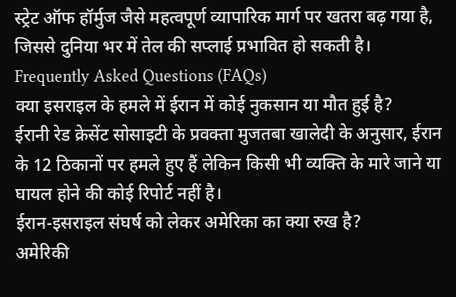स्ट्रेट ऑफ हॉर्मुज जैसे महत्वपूर्ण व्यापारिक मार्ग पर खतरा बढ़ गया है, जिससे दुनिया भर में तेल की सप्लाई प्रभावित हो सकती है।
Frequently Asked Questions (FAQs)
क्या इसराइल के हमले में ईरान में कोई नुकसान या मौत हुई है?
ईरानी रेड क्रेसेंट सोसाइटी के प्रवक्ता मुजतबा खालेदी के अनुसार, ईरान के 12 ठिकानों पर हमले हुए हैं लेकिन किसी भी व्यक्ति के मारे जाने या घायल होने की कोई रिपोर्ट नहीं है।
ईरान-इसराइल संघर्ष को लेकर अमेरिका का क्या रुख है?
अमेरिकी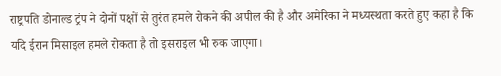राष्ट्रपति डोनाल्ड ट्रंप ने दोनों पक्षों से तुरंत हमले रोकने की अपील की है और अमेरिका ने मध्यस्थता करते हुए कहा है कि यदि ईरान मिसाइल हमले रोकता है तो इसराइल भी रुक जाएगा।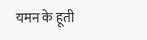यमन के हूती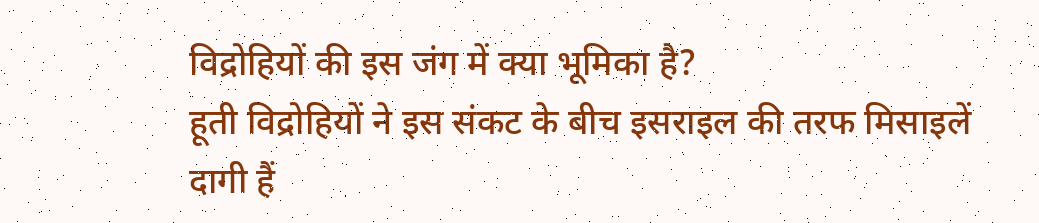विद्रोहियों की इस जंग में क्या भूमिका है?
हूती विद्रोहियों ने इस संकट के बीच इसराइल की तरफ मिसाइलें दागी हैं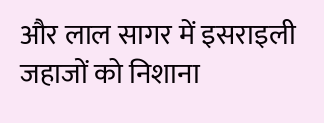और लाल सागर में इसराइली जहाजों को निशाना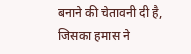बनाने की चेतावनी दी है, जिसका हमास ने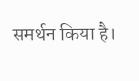समर्थन किया है।